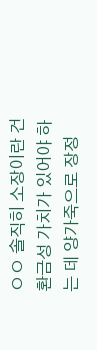ㅇㅇ 솔직히 소장이란 건 환금성 가치가 있어야 하는 데 양가죽으로 장정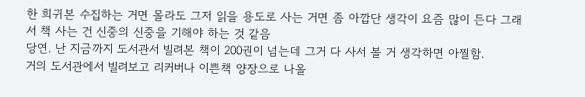한 희귀본 수집하는 거면 몰라도 그저 읽을 용도로 사는 거면 좀 아깝단 생각이 요즘 많이 든다 그래서 책 사는 건 신중의 신중을 기해야 하는 것 같음
당연. 난 지금까지 도서관서 빌려본 책이 200권이 넘는데 그거 다 사서 볼 거 생각하면 아찔함.
거의 도서관에서 빌려보고 리커버나 이쁜책 양장으로 나올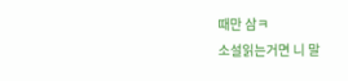때만 삼ㅋ
소설읽는거면 니 말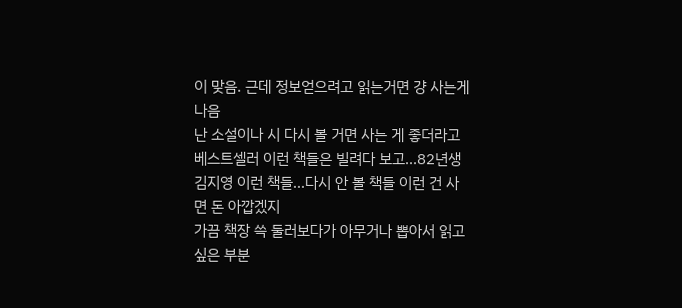이 맞음. 근데 정보얻으려고 읽는거면 걍 사는게 나음
난 소설이나 시 다시 볼 거면 사는 게 좋더라고
베스트셀러 이런 책들은 빌려다 보고...82년생 김지영 이런 책들...다시 안 볼 책들 이런 건 사면 돈 아깝겠지
가끔 책장 쓱 둘러보다가 아무거나 뽑아서 읽고싶은 부분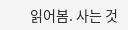읽어봄. 사는 것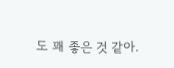도 꽤 좋은 것 같아.